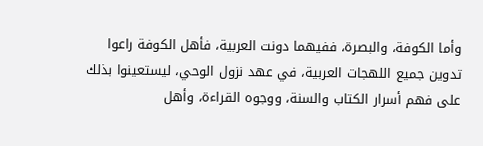وأما الكوفة، والبصرة، ففيهما دونت العربية، فأهل الكوفة راعوا تدوين جميع اللهجات العربية، في عهد نزول الوحي، ليستعينوا بذلك على فهم أسرار الكتاب والسنة، ووجوه القراءة، وأهل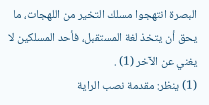البصرة انتهجوا مسلك التخير من اللهجات، ما يحق أن يتخذ لغة المستقبل، فأحد المسلكين لا يغني عن الآخر (1) .
(1) ينظر: مقدمة نصب الراية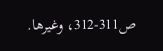ص311-312، وغيرها.